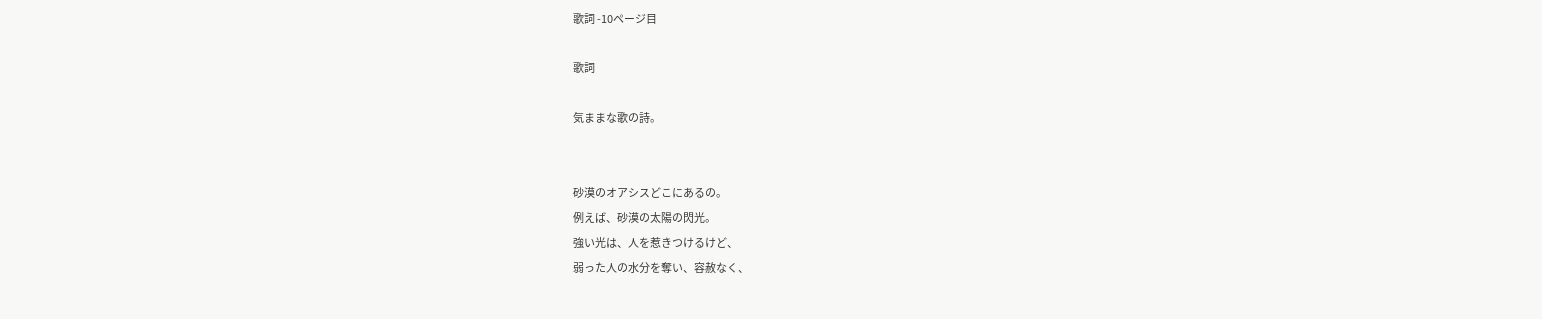歌詞 -10ページ目

歌詞

気ままな歌の詩。


砂漠のオアシスどこにあるの。
例えば、砂漠の太陽の閃光。
強い光は、人を惹きつけるけど、
弱った人の水分を奪い、容赦なく、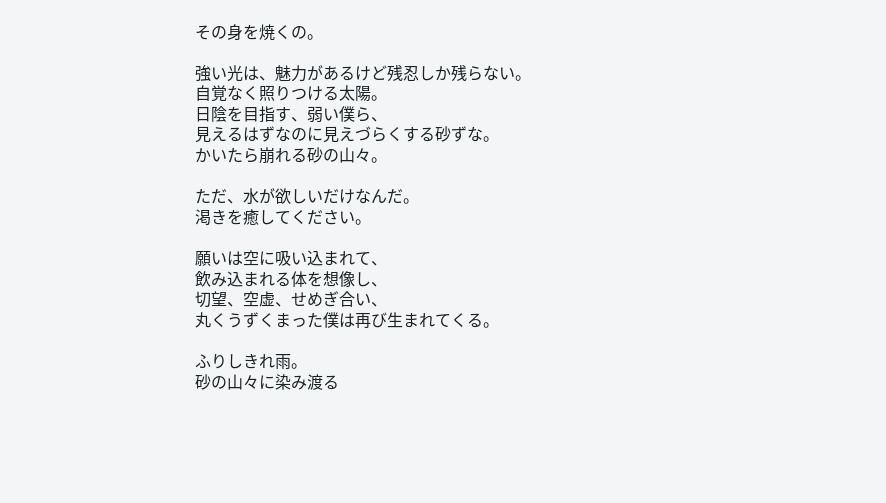その身を焼くの。

強い光は、魅力があるけど残忍しか残らない。
自覚なく照りつける太陽。
日陰を目指す、弱い僕ら、
見えるはずなのに見えづらくする砂ずな。
かいたら崩れる砂の山々。

ただ、水が欲しいだけなんだ。
渇きを癒してください。

願いは空に吸い込まれて、
飲み込まれる体を想像し、
切望、空虚、せめぎ合い、
丸くうずくまった僕は再び生まれてくる。

ふりしきれ雨。
砂の山々に染み渡る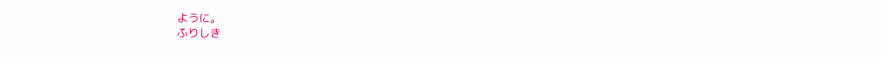ように。
ふりしき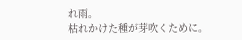れ雨。
枯れかけた種が芽吹くために。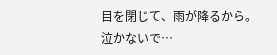目を閉じて、雨が降るから。
泣かないで…